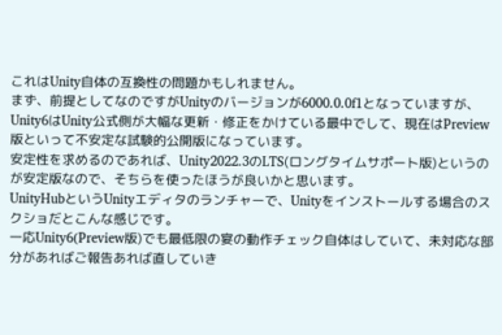これはUnity自体の互換性の問題かもしれません。
まず、前提としてなのですがUnityのバージョンが6000.0.0f1となっていますが、
Unity6はUnity公式側が大幅な更新・修正をかけている最中でして、現在はPreview版といって不安定な試験的公開版になっています。
安定性を求めるのであれば、Unity2022.3のLTS(ロングタイムサポート版)というのが安定版なので、そちらを使ったほうが良いかと思います。
UnityHubというUnityエディタのランチャーで、Unityをインストールする場合のスクショだとこんな感じです。
一応Unity6(Preview版)でも最低限の宴の動作チェック自体はしていて、未対応な部分があればご報告あれば直していき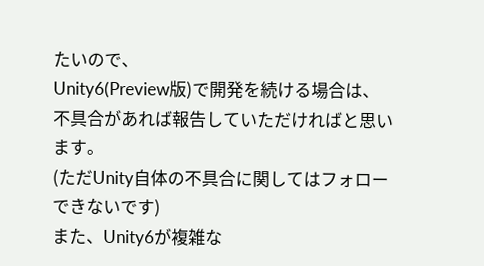たいので、
Unity6(Preview版)で開発を続ける場合は、不具合があれば報告していただければと思います。
(ただUnity自体の不具合に関してはフォローできないです)
また、Unity6が複雑な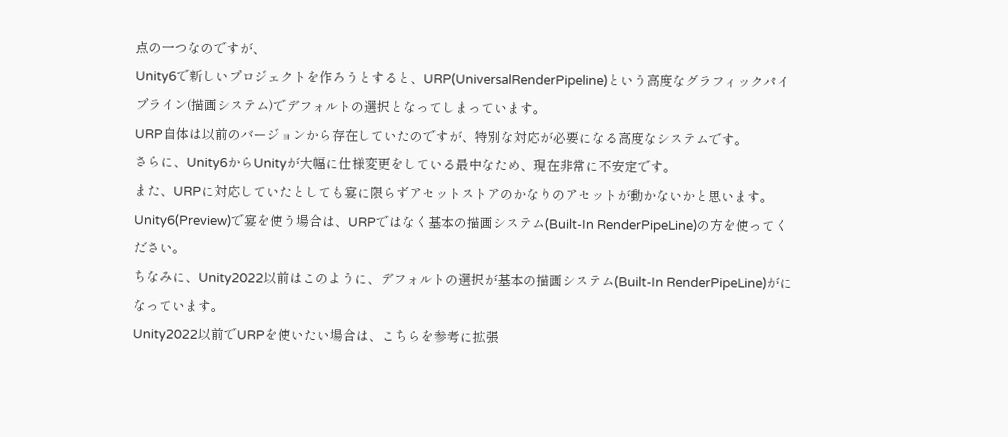点の一つなのですが、
Unity6で新しいプロジェクトを作ろうとすると、URP(UniversalRenderPipeline)という高度なグラフィックパイプライン(描画システム)でデフォルトの選択となってしまっています。
URP自体は以前のバージョンから存在していたのですが、特別な対応が必要になる高度なシステムです。
さらに、Unity6からUnityが大幅に仕様変更をしている最中なため、現在非常に不安定です。
また、URPに対応していたとしても宴に限らずアセットストアのかなりのアセットが動かないかと思います。
Unity6(Preview)で宴を使う場合は、URPではなく基本の描画システム(Built-In RenderPipeLine)の方を使ってください。
ちなみに、Unity2022以前はこのように、デフォルトの選択が基本の描画システム(Built-In RenderPipeLine)がになっています。
Unity2022以前でURPを使いたい場合は、こちらを参考に拡張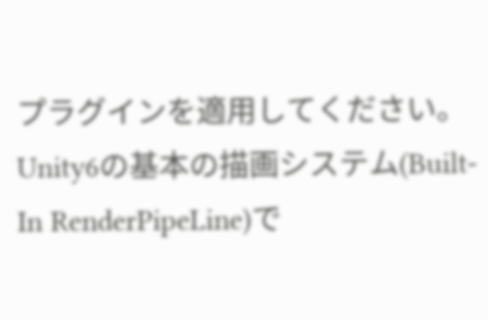プラグインを適用してください。
Unity6の基本の描画システム(Built-In RenderPipeLine)で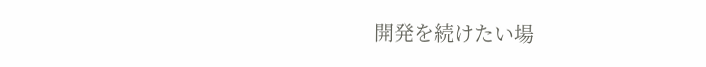開発を続けたい場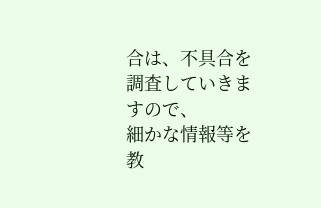合は、不具合を調査していきますので、
細かな情報等を教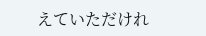えていただけれ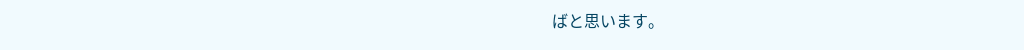ばと思います。